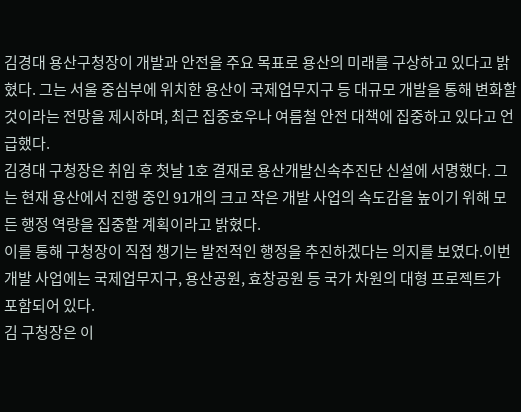김경대 용산구청장이 개발과 안전을 주요 목표로 용산의 미래를 구상하고 있다고 밝혔다. 그는 서울 중심부에 위치한 용산이 국제업무지구 등 대규모 개발을 통해 변화할 것이라는 전망을 제시하며, 최근 집중호우나 여름철 안전 대책에 집중하고 있다고 언급했다.
김경대 구청장은 취임 후 첫날 1호 결재로 용산개발신속추진단 신설에 서명했다. 그는 현재 용산에서 진행 중인 91개의 크고 작은 개발 사업의 속도감을 높이기 위해 모든 행정 역량을 집중할 계획이라고 밝혔다.
이를 통해 구청장이 직접 챙기는 발전적인 행정을 추진하겠다는 의지를 보였다.이번 개발 사업에는 국제업무지구, 용산공원, 효창공원 등 국가 차원의 대형 프로젝트가 포함되어 있다.
김 구청장은 이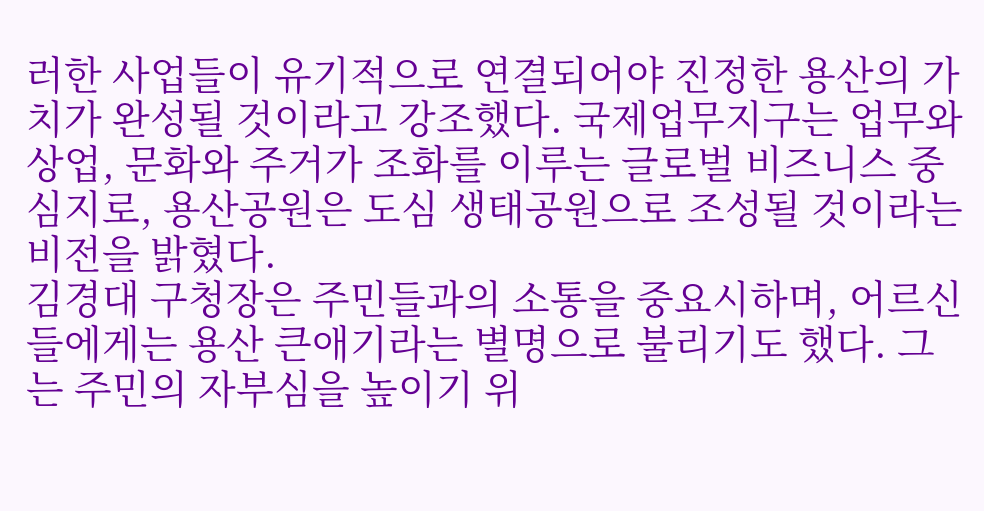러한 사업들이 유기적으로 연결되어야 진정한 용산의 가치가 완성될 것이라고 강조했다. 국제업무지구는 업무와 상업, 문화와 주거가 조화를 이루는 글로벌 비즈니스 중심지로, 용산공원은 도심 생태공원으로 조성될 것이라는 비전을 밝혔다.
김경대 구청장은 주민들과의 소통을 중요시하며, 어르신들에게는 용산 큰애기라는 별명으로 불리기도 했다. 그는 주민의 자부심을 높이기 위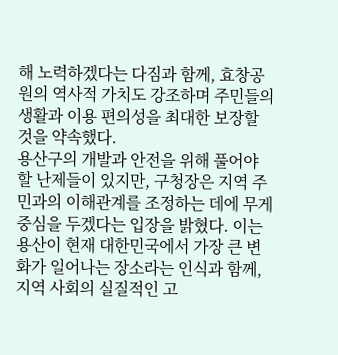해 노력하겠다는 다짐과 함께, 효창공원의 역사적 가치도 강조하며 주민들의 생활과 이용 편의성을 최대한 보장할 것을 약속했다.
용산구의 개발과 안전을 위해 풀어야 할 난제들이 있지만, 구청장은 지역 주민과의 이해관계를 조정하는 데에 무게중심을 두겠다는 입장을 밝혔다. 이는 용산이 현재 대한민국에서 가장 큰 변화가 일어나는 장소라는 인식과 함께, 지역 사회의 실질적인 고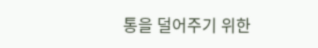통을 덜어주기 위한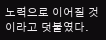노력으로 이어질 것이라고 덧붙였다.